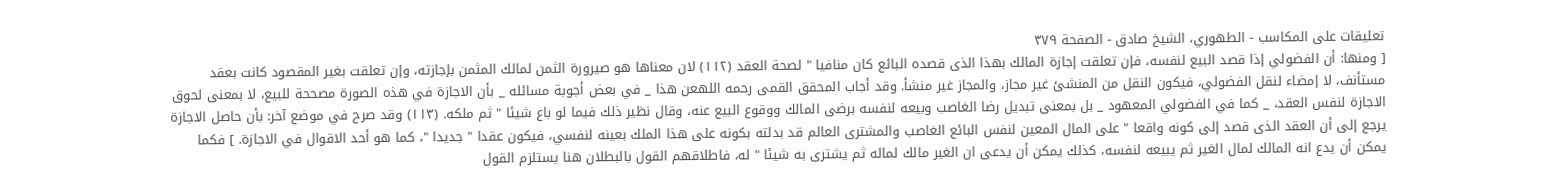تعليقات على المكاسب - الطهوري، الشيخ صادق - الصفحة ٣٧٩
[ ومنها: أن الفضولي إذا قصد البيع لنفسه، فإن تعلقت إجازة المالك بهذا الذى قصده البائع كان منافيا " لصحة العقد (١١٢) لان معناها هو صيرورة الثمن لمالك المثمن بإجازته، وإن تعلقت بغير المقصود كانت بعقد مستأنف، لا إمضاء لنقل الفضولي، فيكون النقل من المنشئ غير مجاز، والمجاز غير منشأ. وقد أجاب المحقق القمى رحمه اللهعن هذا _ في بعض أجوبة مسائله _ بأن الاجازة في هذه الصورة مصححة للبيع، لا بمعنى لحوق الاجازة لنفس العقد، _ كما في الفضولي المعهود _ بل بمعنى تبديل رضا الغاصب وبيعه لنفسه برضى المالك ووقوع البيع عنه، وقال نظير ذلك فيما لو باع شيئا " ثم ملكه. (١١٣) وقد صرح في موضع آخر: بأن حاصل الاجازة يرجع إلى أن العقد الذى قصد إلى كونه واقعا " على المال المعين لنفس البائع الغاصب والمشترى العالم قد بدلته بكونه على هذا الملك بعينه لنفسي، فيكون عقدا " جديدا "، كما هو أحد الاقوال في الاجازة. ] فكما يمكن أن يدع انه المالك لمال الغير ثم يبيعه لنفسه، كذلك يمكن أن يدعى ان الغير مالك لماله ثم يشترى به شيئا " له، فاطلاقهم القول بالبطلان هنا يستلزم القول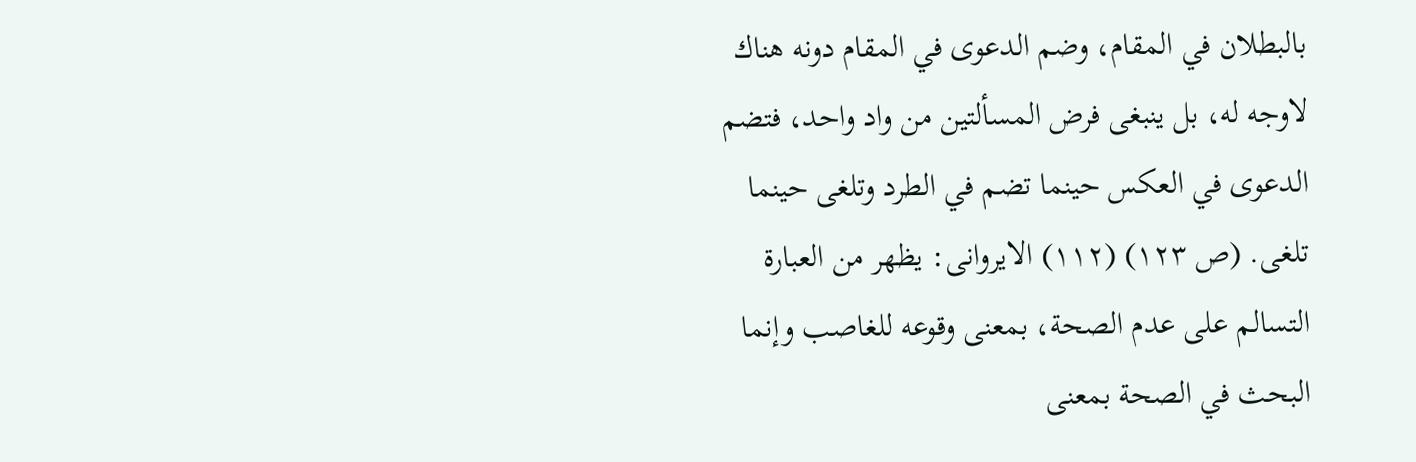بالبطلان في المقام، وضم الدعوى في المقام دونه هناك لاوجه له، بل ينبغى فرض المسألتين من واد واحد، فتضم الدعوى في العكس حينما تضم في الطرد وتلغى حينما تلغى. (ص ١٢٣) (١١٢) الايروانى: يظهر من العبارة التسالم على عدم الصحة، بمعنى وقوعه للغاصب وإنما البحث في الصحة بمعنى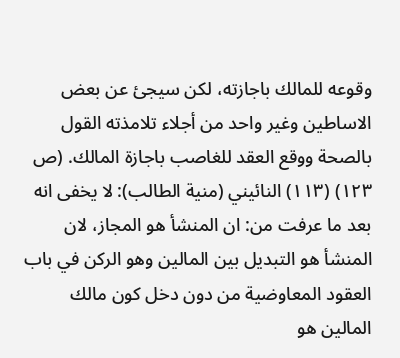وقوعه للمالك باجازته، لكن سيجئ عن بعض الاساطين وغير واحد من أجلاء تلامذته القول بالصحة ووقع العقد للغاصب باجازة المالك. (ص ١٢٣) (١١٣) النائيني (منية الطالب): لا يخفى انه بعد ما عرفت من: ان المنشأ هو المجاز، لان المنشأ هو التبديل بين المالين وهو الركن في باب العقود المعاوضية من دون دخل كون مالك المالين هو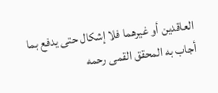العاقدين أو غيرهما فلا إشكال حتى يدفع بما أجاب به المحقق القمى رحمه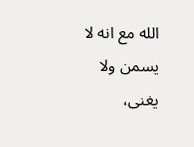الله مع انه لا يسمن ولا يغنى،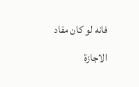فانه لو كان مفاد الاجازة